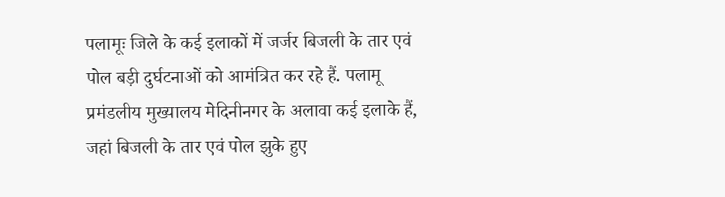पलामूः जिले के कई इलाकों में जर्जर बिजली के तार एवं पोल बड़ी दुर्घटनाओं को आमंत्रित कर रहे हैं. पलामू प्रमंडलीय मुख्यालय मेदिनीनगर के अलावा कई इलाके हैं, जहां बिजली के तार एवं पोल झुके हुए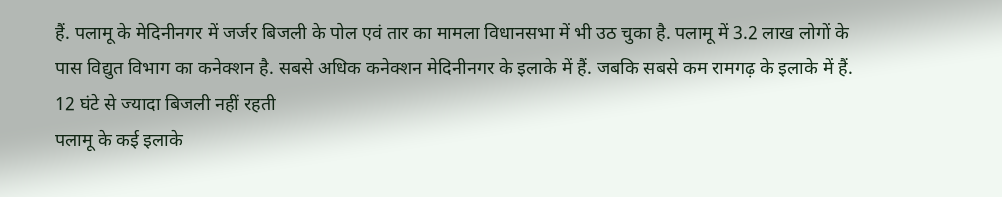हैं. पलामू के मेदिनीनगर में जर्जर बिजली के पोल एवं तार का मामला विधानसभा में भी उठ चुका है. पलामू में 3.2 लाख लोगों के पास विद्युत विभाग का कनेक्शन है. सबसे अधिक कनेक्शन मेदिनीनगर के इलाके में हैं. जबकि सबसे कम रामगढ़ के इलाके में हैं.
12 घंटे से ज्यादा बिजली नहीं रहती
पलामू के कई इलाके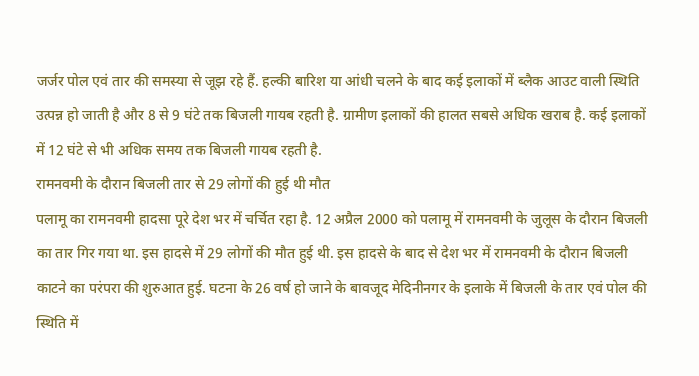जर्जर पोल एवं तार की समस्या से जूझ रहे हैं. हल्की बारिश या आंधी चलने के बाद कई इलाकों में ब्लैक आउट वाली स्थिति उत्पन्न हो जाती है और 8 से 9 घंटे तक बिजली गायब रहती है. ग्रामीण इलाकों की हालत सबसे अधिक खराब है. कई इलाकों में 12 घंटे से भी अधिक समय तक बिजली गायब रहती है.
रामनवमी के दौरान बिजली तार से 29 लोगों की हुई थी मौत
पलामू का रामनवमी हादसा पूरे देश भर में चर्चित रहा है. 12 अप्रैल 2000 को पलामू में रामनवमी के जुलूस के दौरान बिजली का तार गिर गया था. इस हादसे में 29 लोगों की मौत हुई थी. इस हादसे के बाद से देश भर में रामनवमी के दौरान बिजली काटने का परंपरा की शुरुआत हुई. घटना के 26 वर्ष हो जाने के बावजूद मेदिनीनगर के इलाके में बिजली के तार एवं पोल की स्थिति में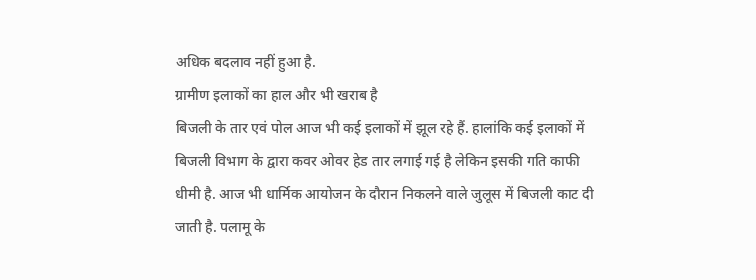अधिक बदलाव नहीं हुआ है.
ग्रामीण इलाकों का हाल और भी खराब है
बिजली के तार एवं पोल आज भी कई इलाकों में झूल रहे हैं. हालांकि कई इलाकों में बिजली विभाग के द्वारा कवर ओवर हेड तार लगाई गई है लेकिन इसकी गति काफी धीमी है. आज भी धार्मिक आयोजन के दौरान निकलने वाले जुलूस में बिजली काट दी जाती है. पलामू के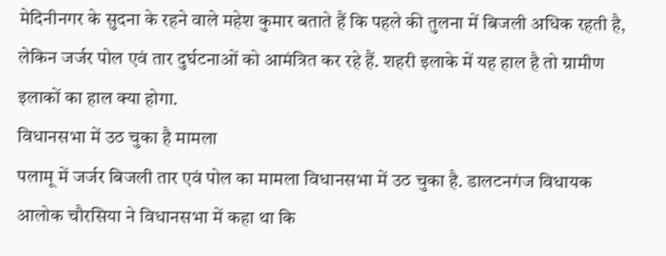मेदिनीनगर के सुदना के रहने वाले महेश कुमार बताते हैं कि पहले की तुलना में बिजली अधिक रहती है, लेकिन जर्जर पोल एवं तार दुर्घटनाओं को आमंत्रित कर रहे हैं. शहरी इलाके में यह हाल है तो ग्रामीण इलाकों का हाल क्या होगा.
विधानसभा में उठ चुका है मामला
पलामू में जर्जर बिजली तार एवं पोल का मामला विधानसभा में उठ चुका है. डालटनगंज विधायक आलोक चौरसिया ने विधानसभा में कहा था कि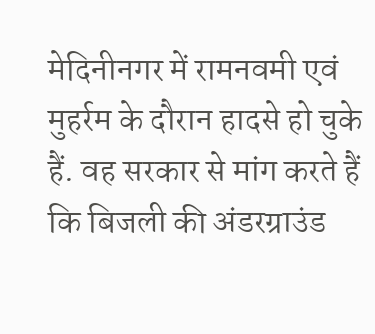मेदिनीनगर में रामनवमी एवं मुहर्रम के दौरान हादसे हो चुके हैं. वह सरकार से मांग करते हैं कि बिजली की अंडरग्राउंड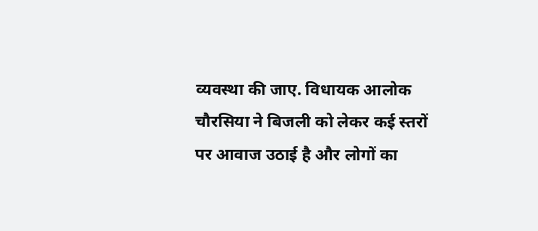व्यवस्था की जाए. विधायक आलोक चौरसिया ने बिजली को लेकर कई स्तरों पर आवाज उठाई है और लोगों का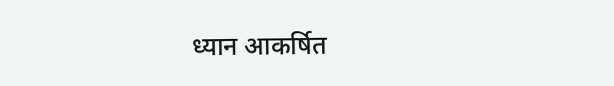ध्यान आकर्षित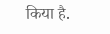किया है.